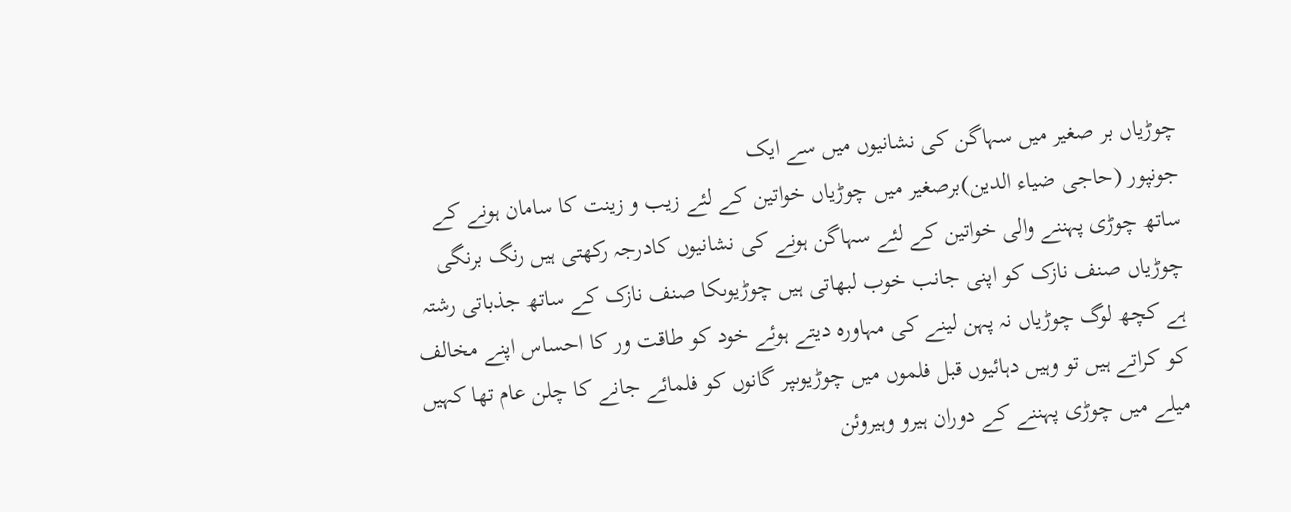چوڑیاں بر صغیر میں سہاگن کی نشانیوں میں سے ایک
جونپور (حاجی ضیاء الدین)برصغیر میں چوڑیاں خواتین کے لئے زیب و زینت کا سامان ہونے کے ساتھ چوڑی پہننے والی خواتین کے لئے سہاگن ہونے کی نشانیوں کادرجہ رکھتی ہیں رنگ برنگی چوڑیاں صنف نازک کو اپنی جانب خوب لبھاتی ہیں چوڑیوںکا صنف نازک کے ساتھ جذباتی رشتہ ہے کچھ لوگ چوڑیاں نہ پہن لینے کی مہاورہ دیتے ہوئے خود کو طاقت ور کا احساس اپنے مخالف کو کراتے ہیں تو وہیں دہائیوں قبل فلموں میں چوڑیوںپر گانوں کو فلمائے جانے کا چلن عام تھا کہیں میلے میں چوڑی پہننے کے دوران ہیرو وہیروئن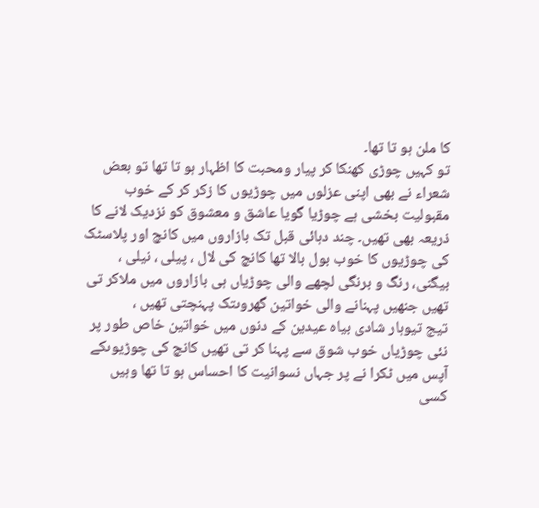کا ملن ہو تا تھا۔
تو کہیں چوڑی کھنکا کر پیار ومحبت کا اظہار ہو تا تھا تو بعض شعراء نے بھی اپنی عزلوں میں چوڑیوں کا زکر کر کے خوب مقبولیت بخشی ہے چوڑیا گویا عاشق و معشوق کو نزدیک لانے کا ذریعہ بھی تھیں۔ چند دہائی قبل تک بازاروں میں کانچ اور پلاسٹک کی چوڑیوں کا خوب بول بالا تھا کانچ کی لال ، پیلی ، نیلی ، بیگنی، رنگ و برنگی لچھے والی چوڑیاں ہی بازاروں میں ملاکر تی تھیں جنھیں پہنانے والی خواتین گھروںتک پہنچتی تھیں ،
تیج تیوہار شادی بیاہ عیدین کے دنوں میں خواتین خاص طور پر نئی چوڑیاں خوب شوق سے پہنا کر تی تھیں کانچ کی چوڑیوںکے آپس میں ٹکرا نے پر جہاں نسوانیت کا احساس ہو تا تھا وہیں کسی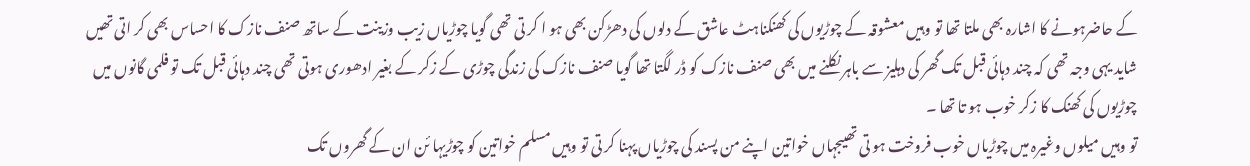کے حاضرہونے کا اشارہ بھی ملتا تھا تو وہیں معشوقہ کے چوڑیوں کی کھنکناہٹ عاشق کے دلوں کی دھڑکن بھی ہو ا کر تی تھی گویا چوڑیاں زیب وزینت کے ساتھ صنف نازک کا احساس بھی کر اتی تھیں شاید یہی وجہ تھی کہ چند دہائی قبل تک گھر کی دہلیز سے باہر نکلنے میں بھی صنف نازک کو ڈر لگتا تھا گویا صنف نازک کی زندگی چوڑی کے زکر کے بغیر ادھوری ہوتی تھی چند دہائی قبل تک تو فلمی گانوں میں چوڑیوں کی کھنک کا زکر خوب ہو تا تھا ۔
تو وہیں میلوں وغیرہ میں چوڑیاں خوب فروخت ہو تی تھیںجہاں خواتین اپنے من پسند کی چوڑیاں پہنا کر تی تو وہیں مسلم خواتین کو چوڑیہا ئن ان کے گھروں تک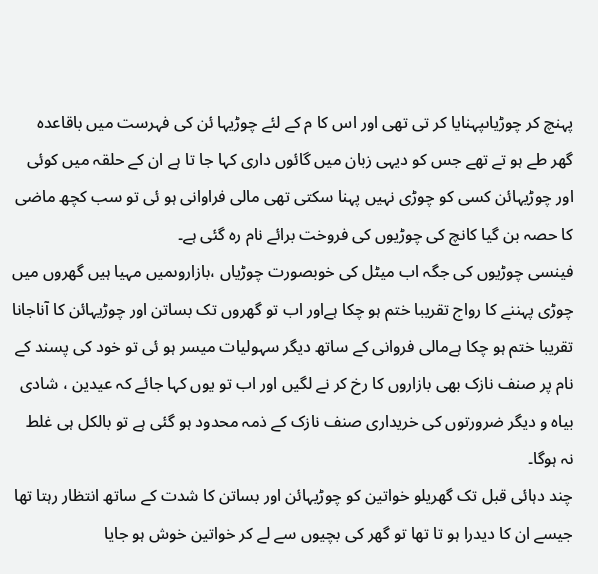پہنچ کر چوڑیاںپہنایا کر تی تھی اور اس کا م کے لئے چوڑیہا ئن کی فہرست میں باقاعدہ گھر طے ہو تے تھے جس کو دیہی زبان میں گائوں داری کہا جا تا ہے ان کے حلقہ میں کوئی اور چوڑیہائن کسی کو چوڑی نہیں پہنا سکتی تھی مالی فراوانی ہو ئی تو سب کچھ ماضی کا حصہ بن گیا کانچ کی چوڑیوں کی فروخت برائے نام رہ گئی ہے۔
فینسی چوڑیوں کی جگہ اب میٹل کی خوبصورت چوڑیاں ،بازاروںمیں مہیا ہیں گھروں میں چوڑی پہننے کا رواج تقریبا ختم ہو چکا ہےاور اب تو گھروں تک بساتن اور چوڑیہائن کا آناجانا تقریبا ختم ہو چکا ہےمالی فروانی کے ساتھ دیگر سہولیات میسر ہو ئی تو خود کی پسند کے نام پر صنف نازک بھی بازاروں کا رخ کر نے لگیں اور اب تو یوں کہا جائے کہ عیدین ، شادی بیاہ و دیگر ضرورتوں کی خریداری صنف نازک کے ذمہ محدود ہو گئی ہے تو بالکل ہی غلط نہ ہوگا۔
چند دہائی قبل تک گھریلو خواتین کو چوڑیہائن اور بساتن کا شدت کے ساتھ انتظار رہتا تھا جیسے ان کا دیدرا ہو تا تھا تو گھر کی بچیوں سے لے کر خواتین خوش ہو جایا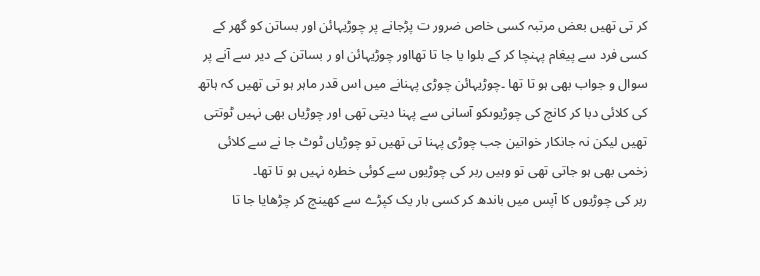کر تی تھیں بعض مرتبہ کسی خاص ضرور ت پڑجانے پر چوڑیہائن اور بساتن کو گھر کے کسی فرد سے پیغام پہنچا کر کے بلوا یا جا تا تھااور چوڑیہائن او ر بساتن کے دیر سے آنے پر سوال و جواب بھی ہو تا تھا ۔چوڑیہائن چوڑی پہنانے میں اس قدر ماہر ہو تی تھیں کہ ہاتھ کی کلائی دبا کر کانچ کی چوڑیوںکو آسانی سے پہنا دیتی تھی اور چوڑیاں بھی نہیں ٹوتتی تھیں لیکن نہ جانکار خواتین جب چوڑی پہنا تی تھیں تو چوڑیاں ٹوٹ جا نے سے کلائی زخمی بھی ہو جاتی تھی تو وہیں ربر کی چوڑیوں سے کوئی خطرہ نہیں ہو تا تھا۔
ربر کی چوڑیوں کا آپس میں باندھ کر کسی بار یک کپڑے سے کھینچ کر چڑھایا جا تا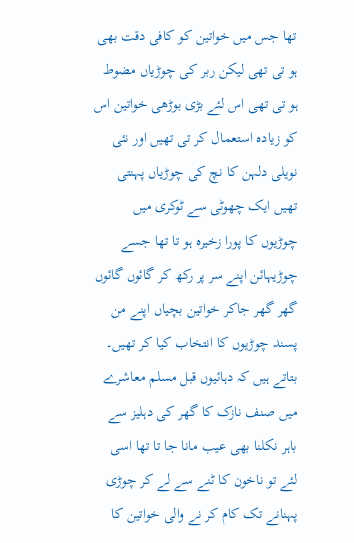تھا جس میں خواتین کو کافی دقت بھی ہو تی تھی لیکن ربر کی چوڑیاں مضوط ہو تی تھی اس لئے بڑی بوڑھی خواتین اس کو زیادہ استعمال کر تی تھیں اور نئی نویلی دلہن کا نچ کی چوڑیاں پہنتی تھیں ایک چھوٹی سے ٹوکری میں چوڑیوں کا پورا زخیرہ ہو تا تھا جسے چوڑیہائن اپنے سر پر رکھ کر گائوں گائوں گھر گھر جاکر خواتین بچیاں اپنے من پسند چوڑیوں کا انتخاب کیا کر تھیں۔
بتاتے ہیں کہ دہائیوں قبل مسلم معاشرے میں صنف نازک کا گھر کی دہلیز سے باہر نکلنا بھی عیب مانا جا تا تھا اسی لئے تو ناخون کا ٹنے سے لے کر چوڑی پہنانے تک کام کر نے والی خواتین کا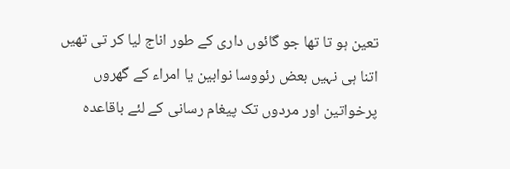تعین ہو تا تھا جو گائوں داری کے طور اناج لیا کر تی تھیں اتنا ہی نہیں بعض رئووسا نوابین یا امراء کے گھروں پرخواتین اور مردوں تک پیغام رسانی کے لئے باقاعدہ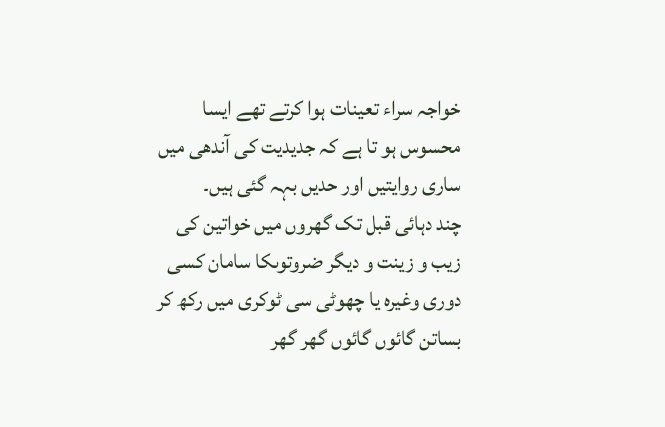خواجہ سراء تعینات ہوا کرتے تھے ایسا محسوس ہو تا ہے کہ جدیدیت کی آندھی میں ساری روایتیں اور حدیں بہہ گئی ہیں۔
چند دہائی قبل تک گھروں میں خواتین کی زیب و زینت و دیگر ضروتوںکا سامان کسی دوری وغیرہ یا چھوٹی سی ٹوکری میں رکھ کر بساتن گائوں گائوں گھر گھر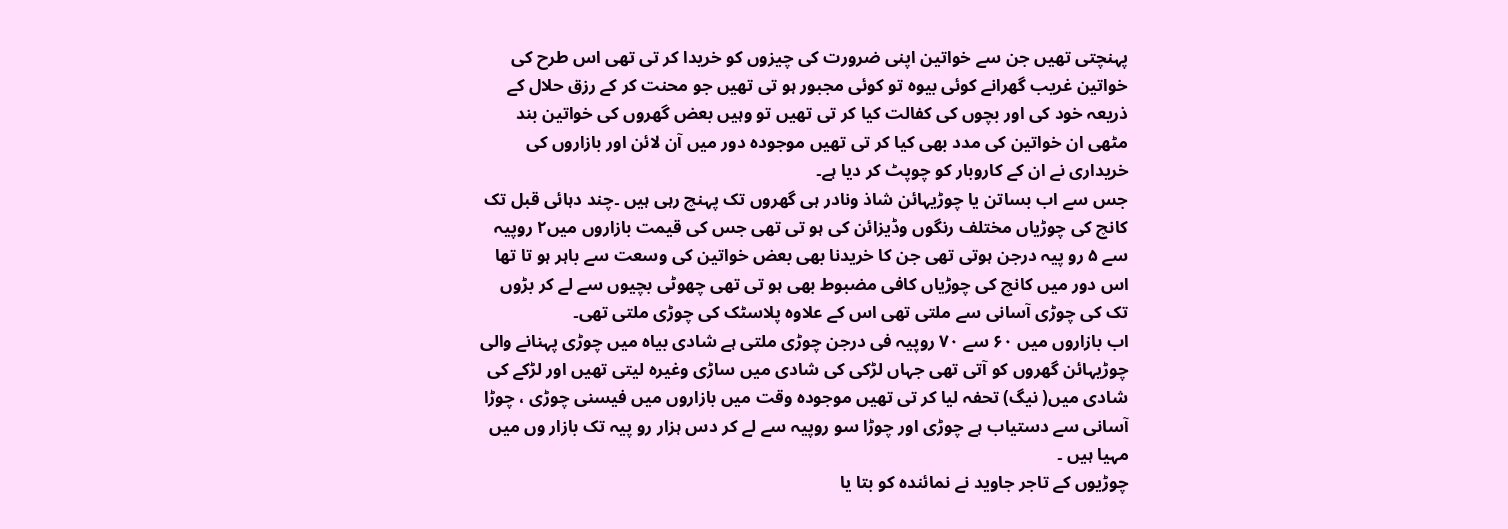پہنچتی تھیں جن سے خواتین اپنی ضرورت کی چیزوں کو خریدا کر تی تھی اس طرح کی خواتین غریب گھرانے کوئی بیوہ تو کوئی مجبور ہو تی تھیں جو محنت کر کے رزق حلال کے ذریعہ خود کی اور بچوں کی کفالت کیا کر تی تھیں تو وہیں بعض گھروں کی خواتین بند مٹھی ان خواتین کی مدد بھی کیا کر تی تھیں موجودہ دور میں آن لائن اور بازاروں کی خریداری نے ان کے کاروبار کو چوپٹ کر دیا ہے۔
جس سے اب بساتن یا چوڑیہائن شاذ ونادر ہی گھروں تک پہنچ رہی ہیں ۔چند دہائی قبل تک کانچ کی چوڑیاں مختلف رنگوں وڈیزائن کی ہو تی تھی جس کی قیمت بازاروں میں۲ روپیہ سے ۵ رو پیہ درجن ہوتی تھی جن کا خریدنا بھی بعض خواتین کی وسعت سے باہر ہو تا تھا اس دور میں کانچ کی چوڑیاں کافی مضبوط بھی ہو تی تھی چھوٹی بچیوں سے لے کر بڑوں تک کی چوڑی آسانی سے ملتی تھی اس کے علاوہ پلاسٹک کی چوڑی ملتی تھی۔
اب بازاروں میں ۶۰ سے ۷۰ روپیہ فی درجن چوڑی ملتی ہے شادی بیاہ میں چوڑی پہنانے والی چوڑیہائن گھروں کو آتی تھی جہاں لڑکی کی شادی میں ساڑی وغیرہ لیتی تھیں اور لڑکے کی شادی میں( نیگ) تحفہ لیا کر تی تھیں موجودہ وقت میں بازاروں میں فیسنی چوڑی ، چوڑا آسانی سے دستیاب ہے چوڑی اور چوڑا سو روپیہ سے لے کر دس ہزار رو پیہ تک بازار وں میں مہیا ہیں ۔
چوڑیوں کے تاجر جاوید نے نمائندہ کو بتا یا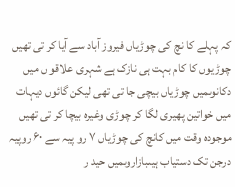کہ پہلے کا نچ کی چوڑیاں فیروز آباد سے آیا کر تی تھیں چوڑیوں کا کام بہت ہی نازک ہے شہری علاقو ں میں دکانوںمیں چوڑیاں بیچی جا تی تھی لیکن گائوں دیہات میں خواتین پھیری لگا کر چوڑی وغیرہ بیچا کر تی تھیں موجودہ وقت میں کانچ کی چوڑیاں ۷ رو پیہ سے ۶۰ روپیہ درجن تک دستیاب ہیںبازاروںمیں حید ر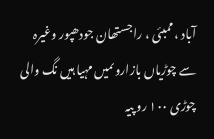آباد ، ممبئی ، راجستھان جودھپور وغیرہ سے چوڑیاں بازاروںمیں مہیا ہیں نگ والی چوڑی ۱۰۰ رو پیہ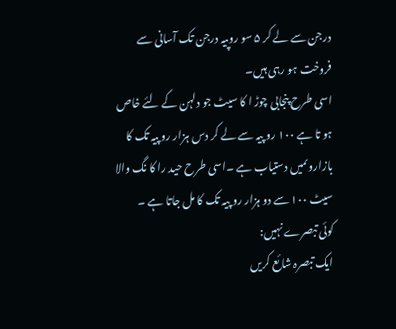درجن سے لے کر ۵ سو روپیہ درجن تک آسانی سے فروخت ہو رہی ہیں۔
اسی طرح پنجابی چوڑ ا کا سیٹ جو دلہن کے لئے خاص ہو تا ہے ۱۰۰ رو پیہ سے لے کر دس ہزار رو پیہ تک کا بازاروںمیں دستیاب ہے ۔اسی طرح حید را کا نگ والا سیٹ ۱۰۰ سے دو ہزار رو پیہ تک کا مل جاتا ہے ۔
کوئی تبصرے نہیں:
ایک تبصرہ شائع کریں